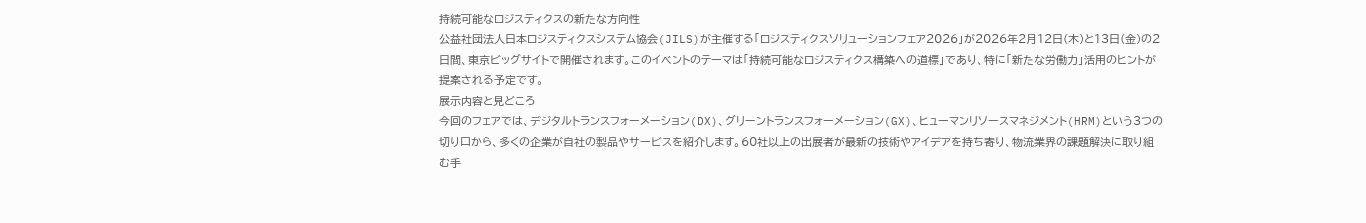持続可能なロジスティクスの新たな方向性
公益社団法人日本ロジスティクスシステム協会(JILS)が主催する「ロジスティクスソリューションフェア2026」が2026年2月12日(木)と13日(金)の2日間、東京ビッグサイトで開催されます。このイベントのテーマは「持続可能なロジスティクス構築への道標」であり、特に「新たな労働力」活用のヒントが提案される予定です。
展示内容と見どころ
今回のフェアでは、デジタルトランスフォーメーション(DX)、グリーントランスフォーメーション(GX)、ヒューマンリソースマネジメント(HRM)という3つの切り口から、多くの企業が自社の製品やサービスを紹介します。60社以上の出展者が最新の技術やアイデアを持ち寄り、物流業界の課題解決に取り組む手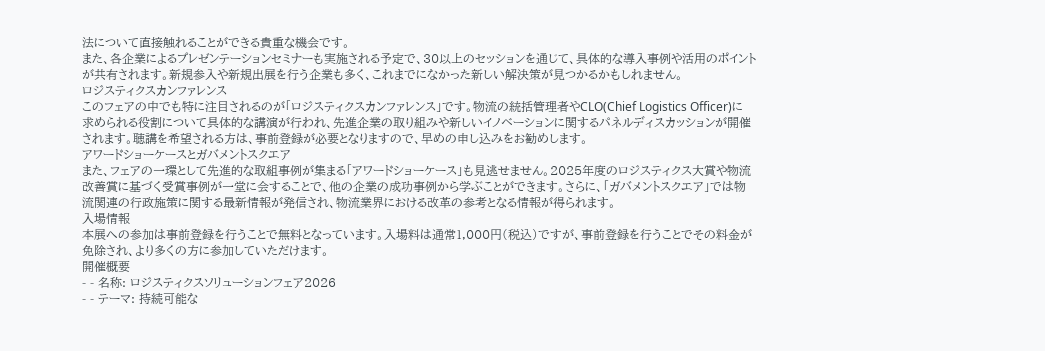法について直接触れることができる貴重な機会です。
また、各企業によるプレゼンテーションセミナーも実施される予定で、30以上のセッションを通じて、具体的な導入事例や活用のポイントが共有されます。新規参入や新規出展を行う企業も多く、これまでになかった新しい解決策が見つかるかもしれません。
ロジスティクスカンファレンス
このフェアの中でも特に注目されるのが「ロジスティクスカンファレンス」です。物流の統括管理者やCLO(Chief Logistics Officer)に求められる役割について具体的な講演が行われ、先進企業の取り組みや新しいイノベーションに関するパネルディスカッションが開催されます。聴講を希望される方は、事前登録が必要となりますので、早めの申し込みをお勧めします。
アワードショーケースとガバメントスクエア
また、フェアの一環として先進的な取組事例が集まる「アワードショーケース」も見逃せません。2025年度のロジスティクス大賞や物流改善賞に基づく受賞事例が一堂に会することで、他の企業の成功事例から学ぶことができます。さらに、「ガバメントスクエア」では物流関連の行政施策に関する最新情報が発信され、物流業界における改革の参考となる情報が得られます。
入場情報
本展への参加は事前登録を行うことで無料となっています。入場料は通常1,000円(税込)ですが、事前登録を行うことでその料金が免除され、より多くの方に参加していただけます。
開催概要
- - 名称: ロジスティクスソリューションフェア2026
- - テーマ: 持続可能な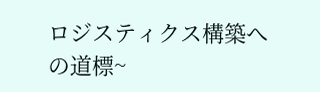ロジスティクス構築への道標~